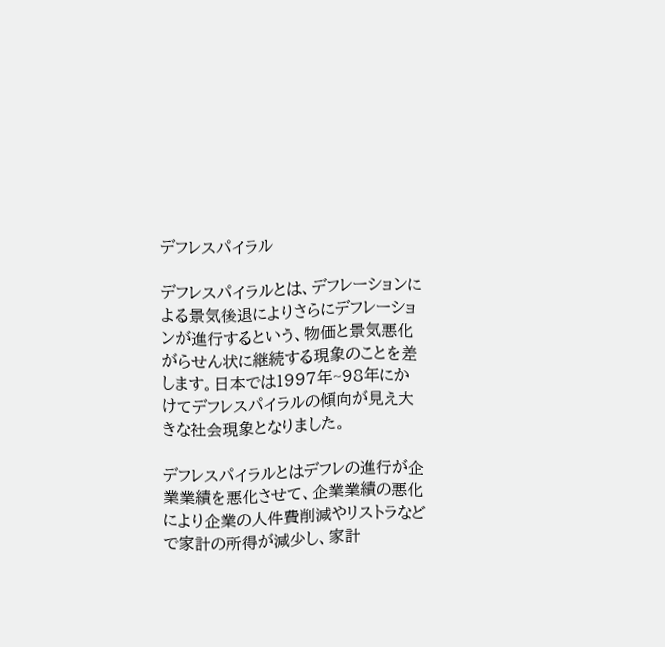デフレスパイラル

デフレスパイラルとは、デフレーションによる景気後退によりさらにデフレーションが進行するという、物価と景気悪化がらせん状に継続する現象のことを差します。日本では1997年~98年にかけてデフレスパイラルの傾向が見え大きな社会現象となりました。

デフレスパイラルとはデフレの進行が企業業績を悪化させて、企業業績の悪化により企業の人件費削減やリストラなどで家計の所得が減少し、家計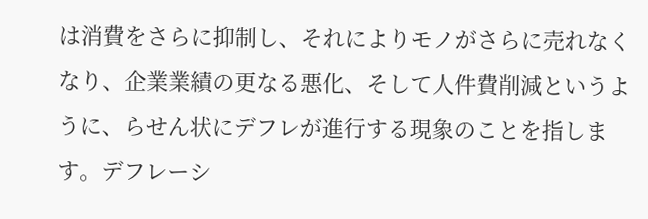は消費をさらに抑制し、それによりモノがさらに売れなくなり、企業業績の更なる悪化、そして人件費削減というように、らせん状にデフレが進行する現象のことを指します。デフレーシ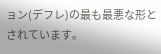ョン(デフレ)の最も最悪な形とされています。